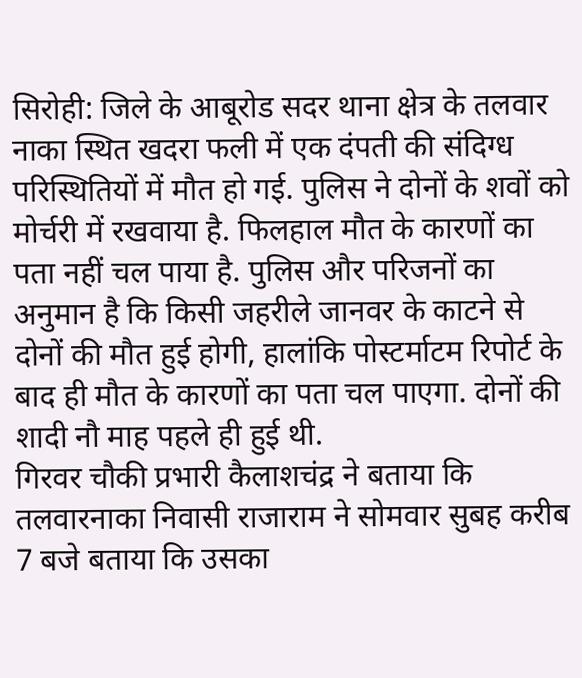सिरोही: जिले के आबूरोड सदर थाना क्षेत्र के तलवार नाका स्थित खदरा फली में एक दंपती की संदिग्ध परिस्थितियों में मौत हो गई. पुलिस ने दोनों के शवों को मोर्चरी में रखवाया है. फिलहाल मौत के कारणों का पता नहीं चल पाया है. पुलिस और परिजनों का अनुमान है कि किसी जहरीले जानवर के काटने से दोनों की मौत हुई होगी, हालांकि पोस्टर्माटम रिपोर्ट के बाद ही मौत के कारणों का पता चल पाएगा. दोनों की शादी नौ माह पहले ही हुई थी.
गिरवर चौकी प्रभारी कैलाशचंद्र ने बताया कि तलवारनाका निवासी राजाराम ने सोमवार सुबह करीब 7 बजे बताया कि उसका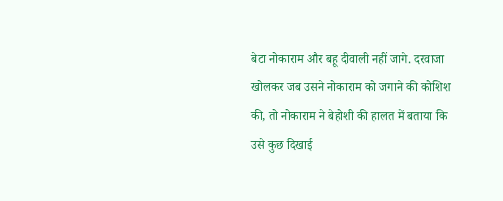बेटा नोकाराम और बहू दीवाली नहीं जागे. दरवाजा खोलकर जब उसने नोकाराम को जगाने की कोशिश की, तो नोकाराम ने बेहोशी की हालत में बताया कि उसे कुछ दिखाई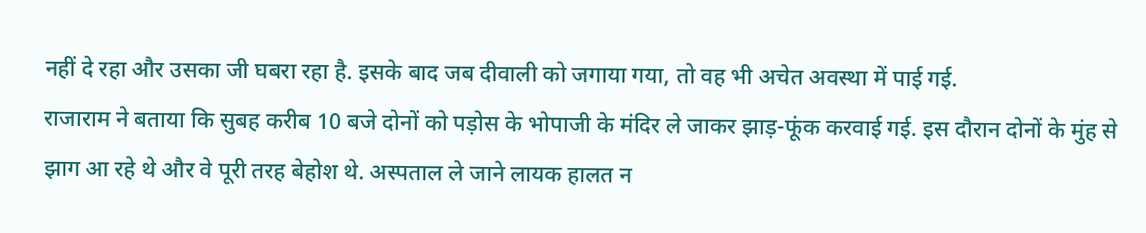नहीं दे रहा और उसका जी घबरा रहा है. इसके बाद जब दीवाली को जगाया गया, तो वह भी अचेत अवस्था में पाई गई.
राजाराम ने बताया कि सुबह करीब 10 बजे दोनों को पड़ोस के भोपाजी के मंदिर ले जाकर झाड़-फूंक करवाई गई. इस दौरान दोनों के मुंह से झाग आ रहे थे और वे पूरी तरह बेहोश थे. अस्पताल ले जाने लायक हालत न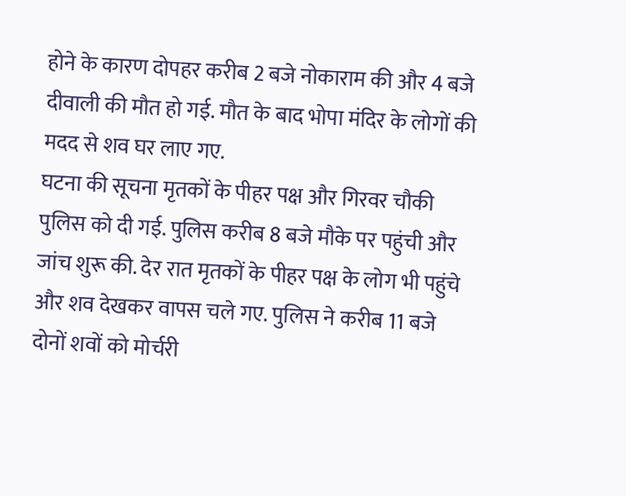होने के कारण दोपहर करीब 2 बजे नोकाराम की और 4 बजे दीवाली की मौत हो गई. मौत के बाद भोपा मंदिर के लोगों की मदद से शव घर लाए गए.
घटना की सूचना मृतकों के पीहर पक्ष और गिरवर चौकी पुलिस को दी गई. पुलिस करीब 8 बजे मौके पर पहुंची और जांच शुरू की. देर रात मृतकों के पीहर पक्ष के लोग भी पहुंचे और शव देखकर वापस चले गए. पुलिस ने करीब 11 बजे दोनों शवों को मोर्चरी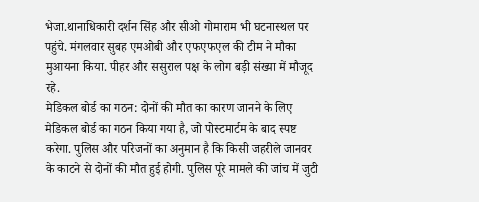भेजा.थानाधिकारी दर्शन सिंह और सीओ गोमाराम भी घटनास्थल पर पहुंचे. मंगलवार सुबह एमओबी और एफएफएल की टीम ने मौका मुआयना किया. पीहर और ससुराल पक्ष के लोग बड़ी संख्या में मौजूद रहे.
मेडिकल बोर्ड का गठन: दोनों की मौत का कारण जानने के लिए मेडिकल बोर्ड का गठन किया गया है, जो पोस्टमार्टम के बाद स्पष्ट करेगा. पुलिस और परिजनों का अनुमान है कि किसी जहरीले जानवर के काटने से दोनों की मौत हुई होगी. पुलिस पूरे मामले की जांच में जुटी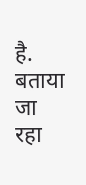है. बताया जा रहा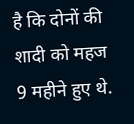है कि दोनों की शादी को महज 9 महीने हुए थे.